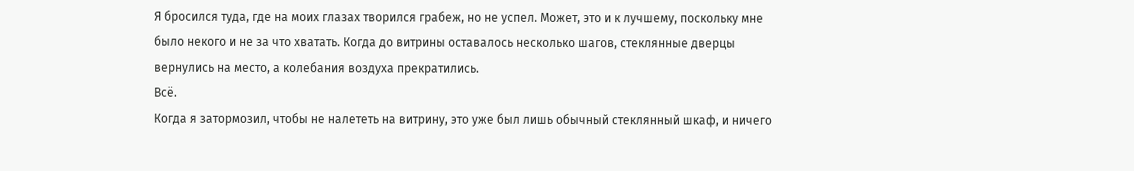Я бросился туда, где на моих глазах творился грабеж, но не успел. Может, это и к лучшему, поскольку мне было некого и не за что хватать. Когда до витрины оставалось несколько шагов, стеклянные дверцы вернулись на место, а колебания воздуха прекратились.
Всё.
Когда я затормозил, чтобы не налететь на витрину, это уже был лишь обычный стеклянный шкаф, и ничего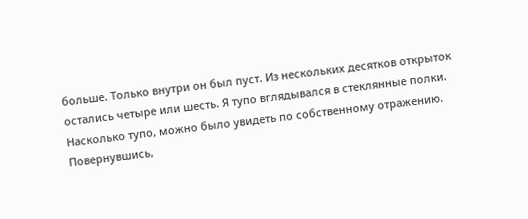больше. Только внутри он был пуст. Из нескольких десятков открыток остались четыре или шесть. Я тупо вглядывался в стеклянные полки. Насколько тупо, можно было увидеть по собственному отражению.
Повернувшись,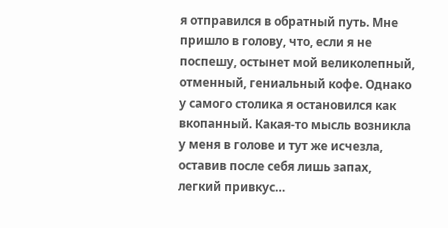я отправился в обратный путь. Мне пришло в голову, что, если я не поспешу, остынет мой великолепный, отменный, гениальный кофе. Однако у самого столика я остановился как вкопанный. Какая-то мысль возникла у меня в голове и тут же исчезла, оставив после себя лишь запах, легкий привкус…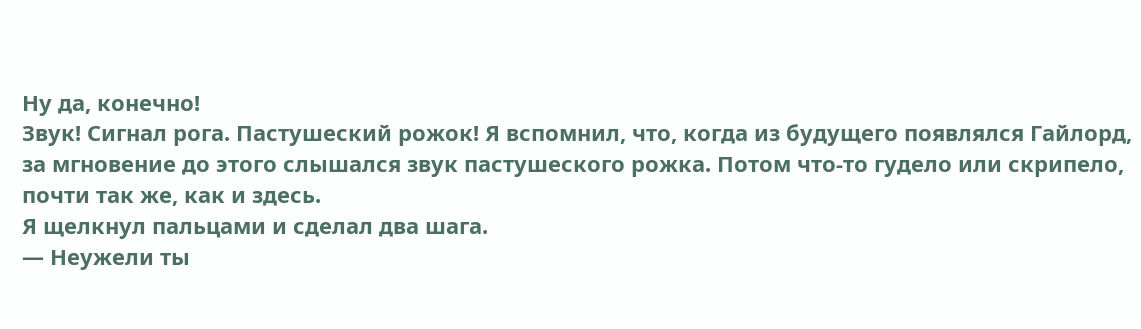Ну да, конечно!
Звук! Сигнал рога. Пастушеский рожок! Я вспомнил, что, когда из будущего появлялся Гайлорд, за мгновение до этого слышался звук пастушеского рожка. Потом что-то гудело или скрипело, почти так же, как и здесь.
Я щелкнул пальцами и сделал два шага.
— Неужели ты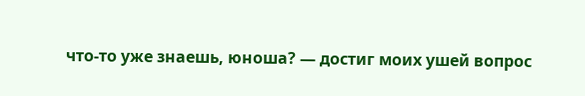что-то уже знаешь, юноша? — достиг моих ушей вопрос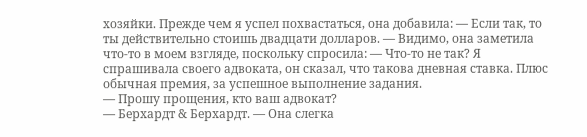хозяйки. Прежде чем я успел похвастаться, она добавила: — Если так, то ты действительно стоишь двадцати долларов. — Видимо, она заметила что-то в моем взгляде, поскольку спросила: — Что-то не так? Я спрашивала своего адвоката, он сказал, что такова дневная ставка. Плюс обычная премия, за успешное выполнение задания.
— Прошу прощения, кто ваш адвокат?
— Берхардт & Берхардт. — Она слегка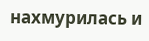нахмурилась и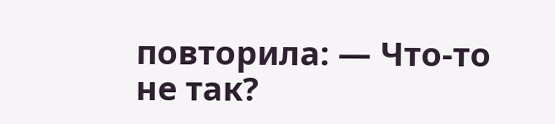повторила: — Что-то не так?